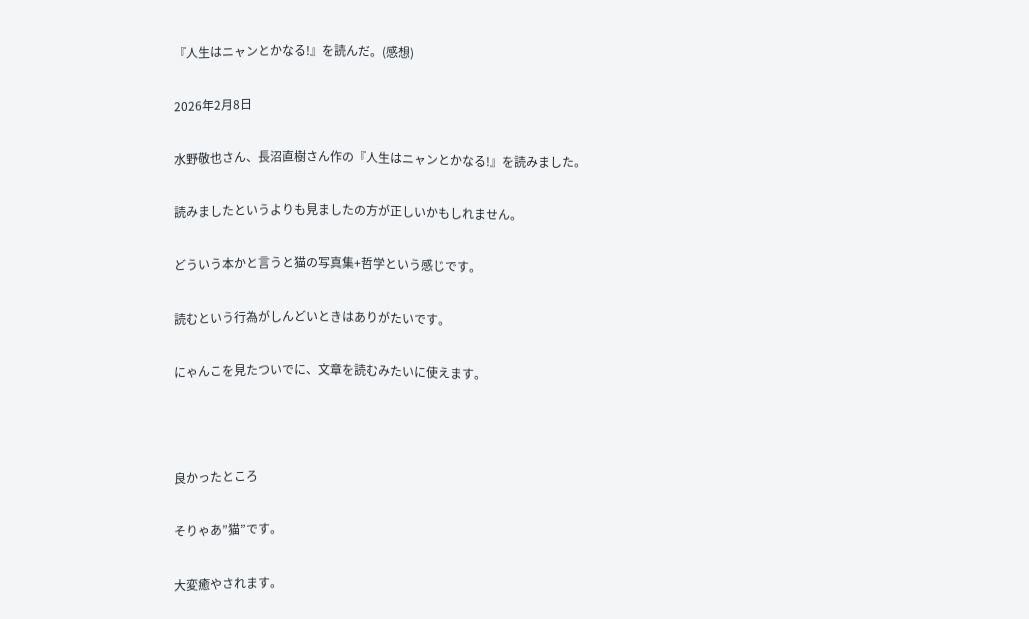『人生はニャンとかなる!』を読んだ。(感想)

2026年2月8日

水野敬也さん、長沼直樹さん作の『人生はニャンとかなる!』を読みました。

読みましたというよりも見ましたの方が正しいかもしれません。

どういう本かと言うと猫の写真集+哲学という感じです。

読むという行為がしんどいときはありがたいです。

にゃんこを見たついでに、文章を読むみたいに使えます。



良かったところ

そりゃあ”猫”です。

大変癒やされます。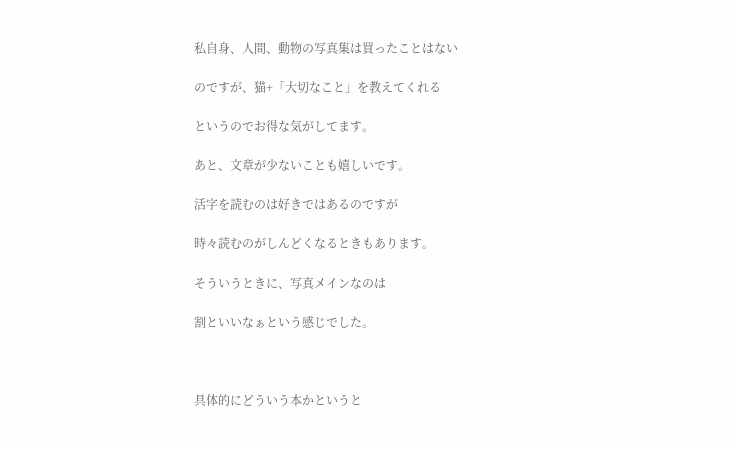私自身、人間、動物の写真集は買ったことはない

のですが、猫+「大切なこと」を教えてくれる

というのでお得な気がしてます。

あと、文章が少ないことも嬉しいです。

活字を読むのは好きではあるのですが

時々読むのがしんどくなるときもあります。

そういうときに、写真メインなのは

割といいなぁという感じでした。



具体的にどういう本かというと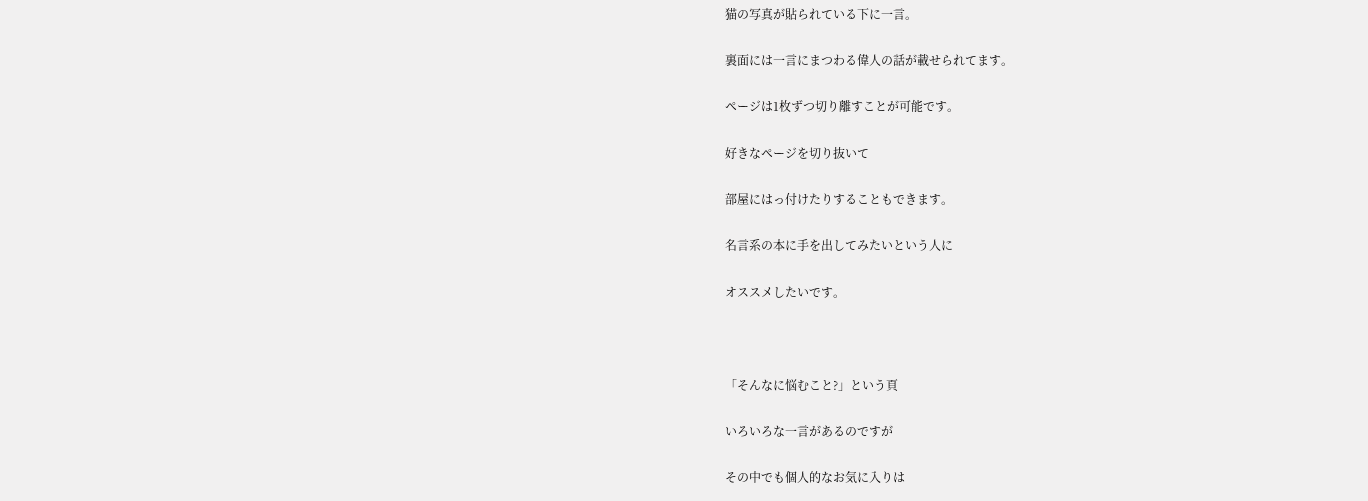猫の写真が貼られている下に一言。

裏面には一言にまつわる偉人の話が載せられてます。

ページは1枚ずつ切り離すことが可能です。

好きなページを切り抜いて

部屋にはっ付けたりすることもできます。

名言系の本に手を出してみたいという人に

オススメしたいです。



「そんなに悩むこと?」という頁

いろいろな一言があるのですが

その中でも個人的なお気に入りは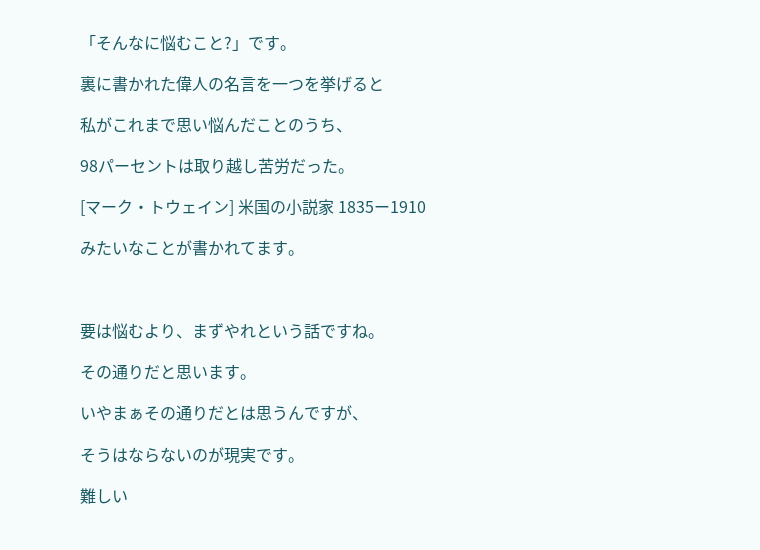「そんなに悩むこと?」です。

裏に書かれた偉人の名言を一つを挙げると

私がこれまで思い悩んだことのうち、

98パーセントは取り越し苦労だった。

[マーク・トウェイン] 米国の小説家 1835ー1910

みたいなことが書かれてます。



要は悩むより、まずやれという話ですね。

その通りだと思います。

いやまぁその通りだとは思うんですが、

そうはならないのが現実です。

難しい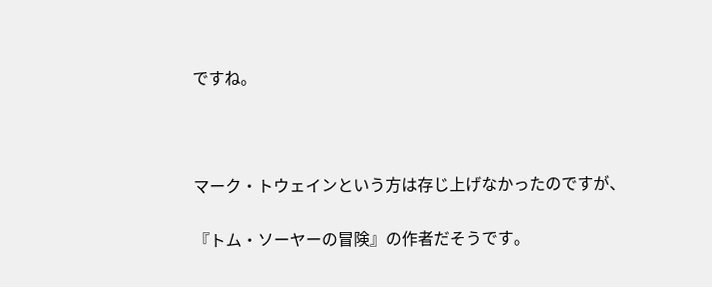ですね。



マーク・トウェインという方は存じ上げなかったのですが、

『トム・ソーヤーの冒険』の作者だそうです。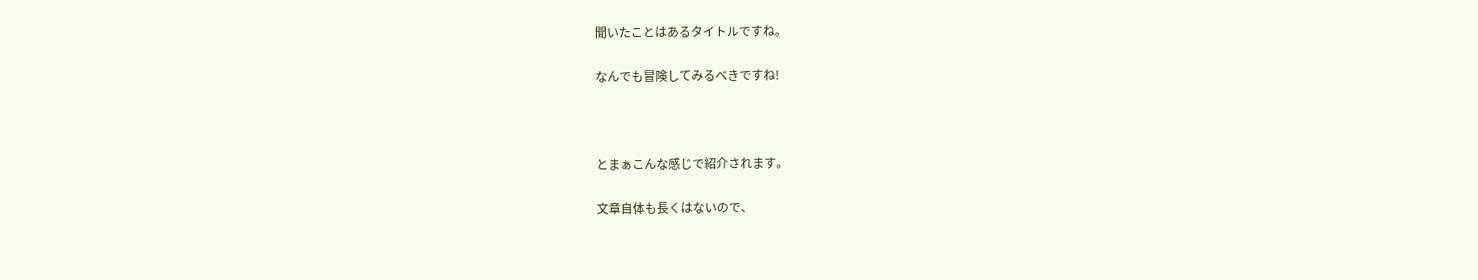聞いたことはあるタイトルですね。

なんでも冒険してみるべきですね!



とまぁこんな感じで紹介されます。

文章自体も長くはないので、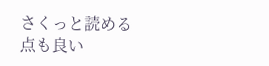さくっと読める点も良い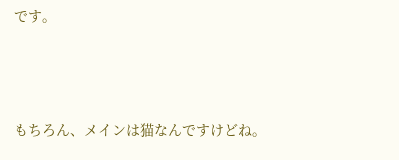です。



もちろん、メインは猫なんですけどね。